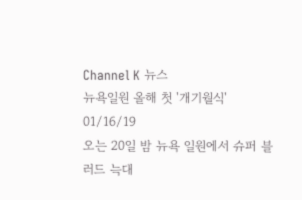Channel K 뉴스
뉴욕일원 올해 첫 '개기월식'
01/16/19
오는 20일 밤 뉴욕 일원에서 슈퍼 블러드 늑대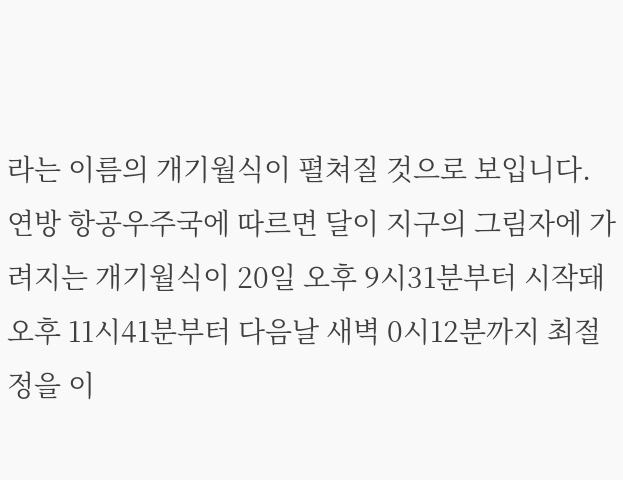라는 이름의 개기월식이 펼쳐질 것으로 보입니다.
연방 항공우주국에 따르면 달이 지구의 그림자에 가려지는 개기월식이 20일 오후 9시31분부터 시작돼 오후 11시41분부터 다음날 새벽 0시12분까지 최절정을 이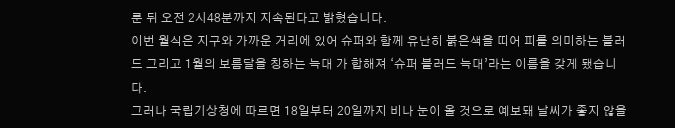룬 뒤 오전 2시48분까지 지속된다고 밝혔습니다.
이번 월식은 지구와 가까운 거리에 있어 슈퍼와 함께 유난히 붉은색을 띠어 피를 의미하는 블러드 그리고 1월의 보름달을 칭하는 늑대 가 합해져 ‘슈퍼 블러드 늑대’라는 이름을 갖게 됐습니다.
그러나 국립기상청에 따르면 18일부터 20일까지 비나 눈이 올 것으로 예보돼 날씨가 좋지 않을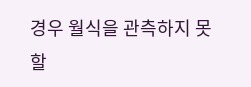경우 월식을 관측하지 못할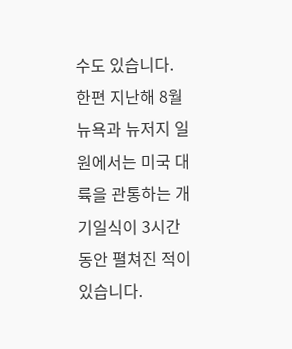수도 있습니다.
한편 지난해 8월 뉴욕과 뉴저지 일원에서는 미국 대륙을 관통하는 개기일식이 3시간 동안 펼쳐진 적이 있습니다.